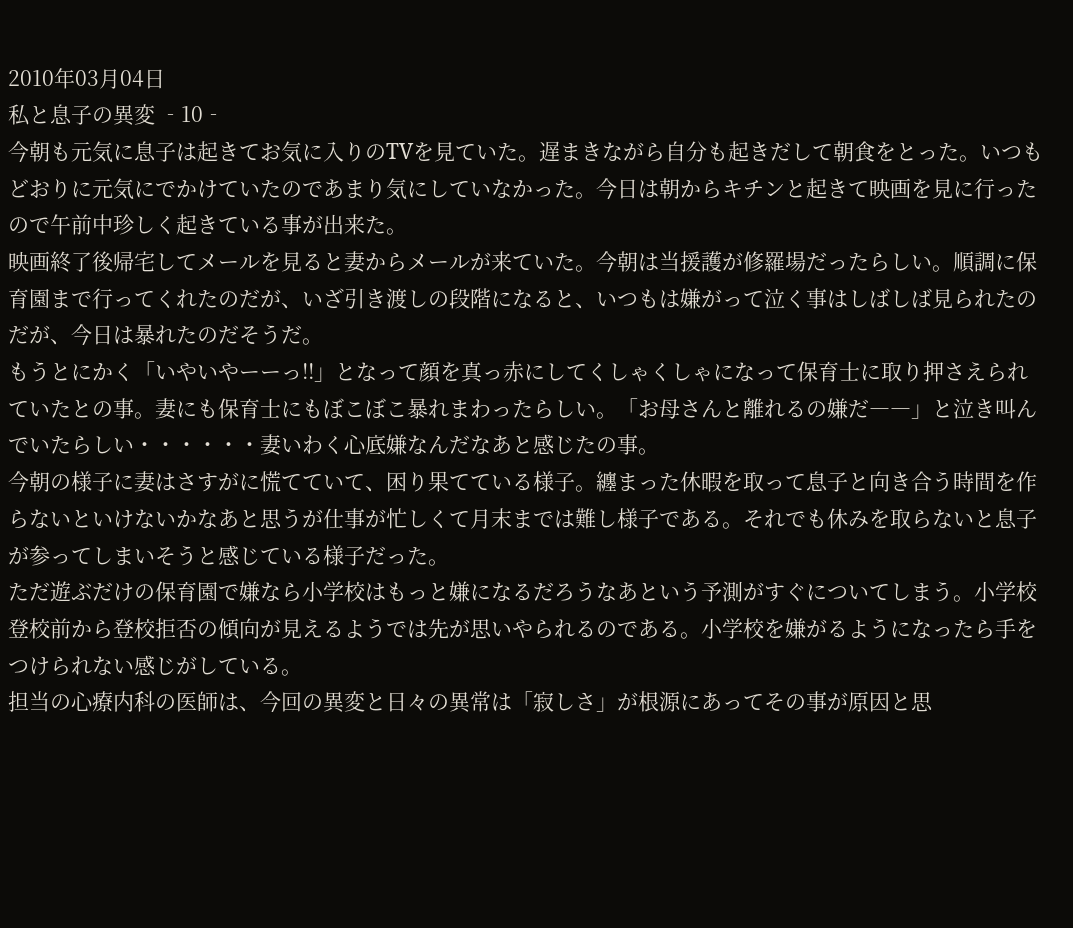2010年03月04日
私と息子の異変 ‐10‐
今朝も元気に息子は起きてお気に入りのTVを見ていた。遅まきながら自分も起きだして朝食をとった。いつもどおりに元気にでかけていたのであまり気にしていなかった。今日は朝からキチンと起きて映画を見に行ったので午前中珍しく起きている事が出来た。
映画終了後帰宅してメールを見ると妻からメールが来ていた。今朝は当援護が修羅場だったらしい。順調に保育園まで行ってくれたのだが、いざ引き渡しの段階になると、いつもは嫌がって泣く事はしばしば見られたのだが、今日は暴れたのだそうだ。
もうとにかく「いやいやーーっ!!」となって顔を真っ赤にしてくしゃくしゃになって保育士に取り押さえられていたとの事。妻にも保育士にもぼこぼこ暴れまわったらしい。「お母さんと離れるの嫌だ――」と泣き叫んでいたらしい・・・・・・妻いわく心底嫌なんだなあと感じたの事。
今朝の様子に妻はさすがに慌てていて、困り果てている様子。纏まった休暇を取って息子と向き合う時間を作らないといけないかなあと思うが仕事が忙しくて月末までは難し様子である。それでも休みを取らないと息子が参ってしまいそうと感じている様子だった。
ただ遊ぶだけの保育園で嫌なら小学校はもっと嫌になるだろうなあという予測がすぐについてしまう。小学校登校前から登校拒否の傾向が見えるようでは先が思いやられるのである。小学校を嫌がるようになったら手をつけられない感じがしている。
担当の心療内科の医師は、今回の異変と日々の異常は「寂しさ」が根源にあってその事が原因と思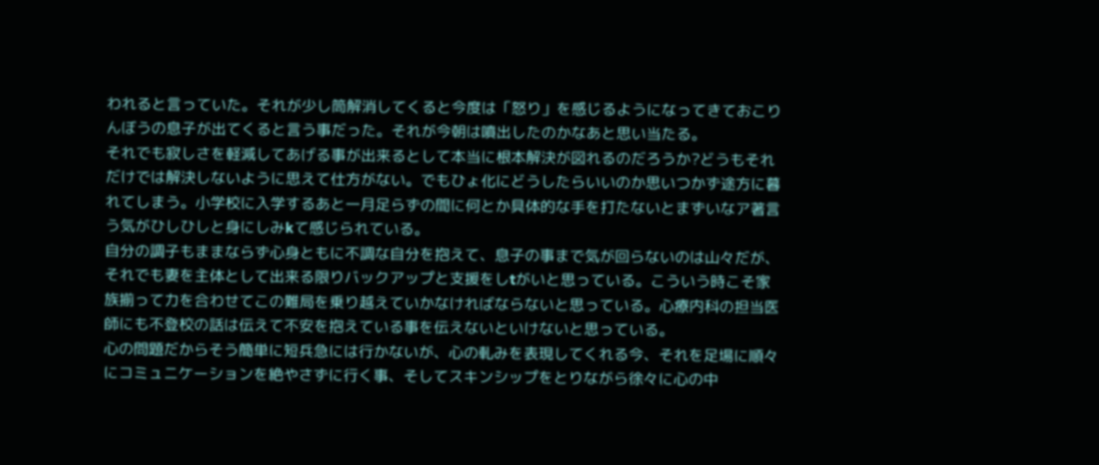われると言っていた。それが少し筒解消してくると今度は「怒り」を感じるようになってきておこりんぼうの息子が出てくると言う事だった。それが今朝は噴出したのかなあと思い当たる。
それでも寂しさを軽減してあげる事が出来るとして本当に根本解決が図れるのだろうか?どうもそれだけでは解決しないように思えて仕方がない。でもひょ化にどうしたらいいのか思いつかず途方に暮れてしまう。小学校に入学するあと一月足らずの間に何とか具体的な手を打たないとまずいなア著言う気がひしひしと身にしみkて感じられている。
自分の調子もままならず心身ともに不調な自分を抱えて、息子の事まで気が回らないのは山々だが、それでも妻を主体として出来る限りバックアップと支援をしtがいと思っている。こういう時こそ家族揃って力を合わせてこの難局を乗り越えていかなければならないと思っている。心療内科の担当医師にも不登校の話は伝えて不安を抱えている事を伝えないといけないと思っている。
心の問題だからそう簡単に短兵急には行かないが、心の軋みを表現してくれる今、それを足場に順々にコミュニケーションを絶やさずに行く事、そしてスキンシップをとりながら徐々に心の中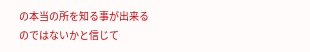の本当の所を知る事が出来るのではないかと信じて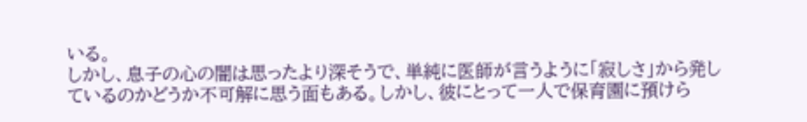いる。
しかし、息子の心の闇は思ったより深そうで、単純に医師が言うように「寂しさ」から発しているのかどうか不可解に思う面もある。しかし、彼にとって一人で保育園に預けら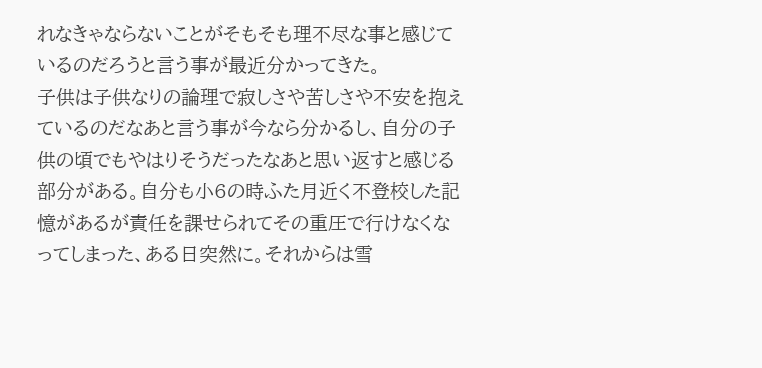れなきゃならないことがそもそも理不尽な事と感じているのだろうと言う事が最近分かってきた。
子供は子供なりの論理で寂しさや苦しさや不安を抱えているのだなあと言う事が今なら分かるし、自分の子供の頃でもやはりそうだったなあと思い返すと感じる部分がある。自分も小6の時ふた月近く不登校した記憶があるが責任を課せられてその重圧で行けなくなってしまった、ある日突然に。それからは雪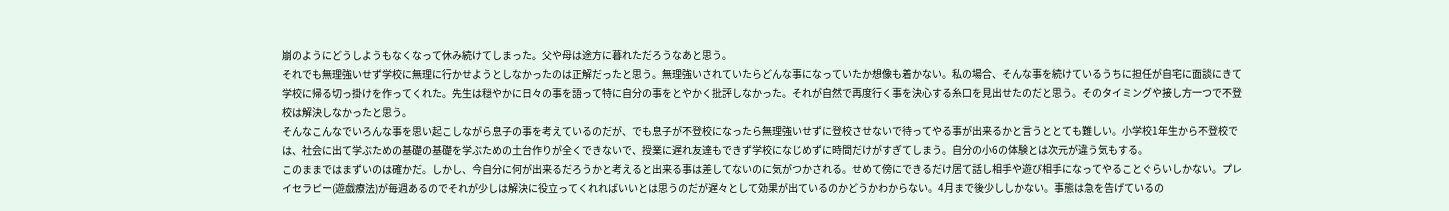崩のようにどうしようもなくなって休み続けてしまった。父や母は途方に暮れただろうなあと思う。
それでも無理強いせず学校に無理に行かせようとしなかったのは正解だったと思う。無理強いされていたらどんな事になっていたか想像も着かない。私の場合、そんな事を続けているうちに担任が自宅に面談にきて学校に帰る切っ掛けを作ってくれた。先生は穏やかに日々の事を語って特に自分の事をとやかく批評しなかった。それが自然で再度行く事を決心する糸口を見出せたのだと思う。そのタイミングや接し方一つで不登校は解決しなかったと思う。
そんなこんなでいろんな事を思い起こしながら息子の事を考えているのだが、でも息子が不登校になったら無理強いせずに登校させないで待ってやる事が出来るかと言うととても難しい。小学校1年生から不登校では、社会に出て学ぶための基礎の基礎を学ぶための土台作りが全くできないで、授業に遅れ友達もできず学校になじめずに時間だけがすぎてしまう。自分の小6の体験とは次元が違う気もする。
このままではまずいのは確かだ。しかし、今自分に何が出来るだろうかと考えると出来る事は差してないのに気がつかされる。せめて傍にできるだけ居て話し相手や遊び相手になってやることぐらいしかない。プレイセラピー(遊戯療法)が毎週あるのでそれが少しは解決に役立ってくれればいいとは思うのだが遅々として効果が出ているのかどうかわからない。4月まで後少ししかない。事態は急を告げているの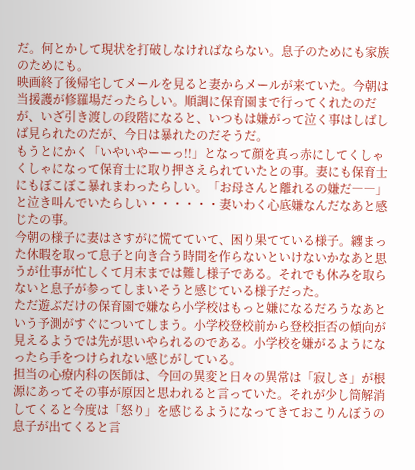だ。何とかして現状を打破しなければならない。息子のためにも家族のためにも。
映画終了後帰宅してメールを見ると妻からメールが来ていた。今朝は当援護が修羅場だったらしい。順調に保育園まで行ってくれたのだが、いざ引き渡しの段階になると、いつもは嫌がって泣く事はしばしば見られたのだが、今日は暴れたのだそうだ。
もうとにかく「いやいやーーっ!!」となって顔を真っ赤にしてくしゃくしゃになって保育士に取り押さえられていたとの事。妻にも保育士にもぼこぼこ暴れまわったらしい。「お母さんと離れるの嫌だ――」と泣き叫んでいたらしい・・・・・・妻いわく心底嫌なんだなあと感じたの事。
今朝の様子に妻はさすがに慌てていて、困り果てている様子。纏まった休暇を取って息子と向き合う時間を作らないといけないかなあと思うが仕事が忙しくて月末までは難し様子である。それでも休みを取らないと息子が参ってしまいそうと感じている様子だった。
ただ遊ぶだけの保育園で嫌なら小学校はもっと嫌になるだろうなあという予測がすぐについてしまう。小学校登校前から登校拒否の傾向が見えるようでは先が思いやられるのである。小学校を嫌がるようになったら手をつけられない感じがしている。
担当の心療内科の医師は、今回の異変と日々の異常は「寂しさ」が根源にあってその事が原因と思われると言っていた。それが少し筒解消してくると今度は「怒り」を感じるようになってきておこりんぼうの息子が出てくると言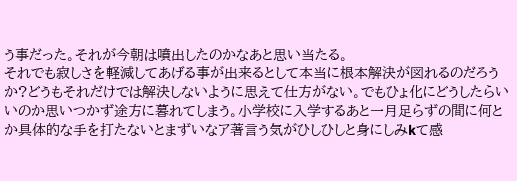う事だった。それが今朝は噴出したのかなあと思い当たる。
それでも寂しさを軽減してあげる事が出来るとして本当に根本解決が図れるのだろうか?どうもそれだけでは解決しないように思えて仕方がない。でもひょ化にどうしたらいいのか思いつかず途方に暮れてしまう。小学校に入学するあと一月足らずの間に何とか具体的な手を打たないとまずいなア著言う気がひしひしと身にしみkて感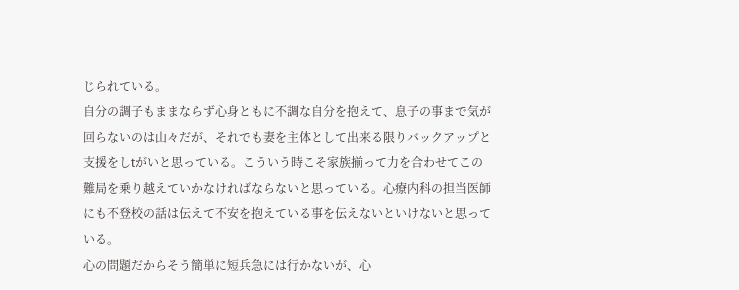じられている。
自分の調子もままならず心身ともに不調な自分を抱えて、息子の事まで気が回らないのは山々だが、それでも妻を主体として出来る限りバックアップと支援をしtがいと思っている。こういう時こそ家族揃って力を合わせてこの難局を乗り越えていかなければならないと思っている。心療内科の担当医師にも不登校の話は伝えて不安を抱えている事を伝えないといけないと思っている。
心の問題だからそう簡単に短兵急には行かないが、心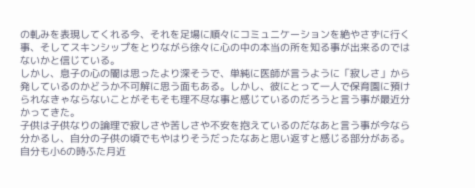の軋みを表現してくれる今、それを足場に順々にコミュニケーションを絶やさずに行く事、そしてスキンシップをとりながら徐々に心の中の本当の所を知る事が出来るのではないかと信じている。
しかし、息子の心の闇は思ったより深そうで、単純に医師が言うように「寂しさ」から発しているのかどうか不可解に思う面もある。しかし、彼にとって一人で保育園に預けられなきゃならないことがそもそも理不尽な事と感じているのだろうと言う事が最近分かってきた。
子供は子供なりの論理で寂しさや苦しさや不安を抱えているのだなあと言う事が今なら分かるし、自分の子供の頃でもやはりそうだったなあと思い返すと感じる部分がある。自分も小6の時ふた月近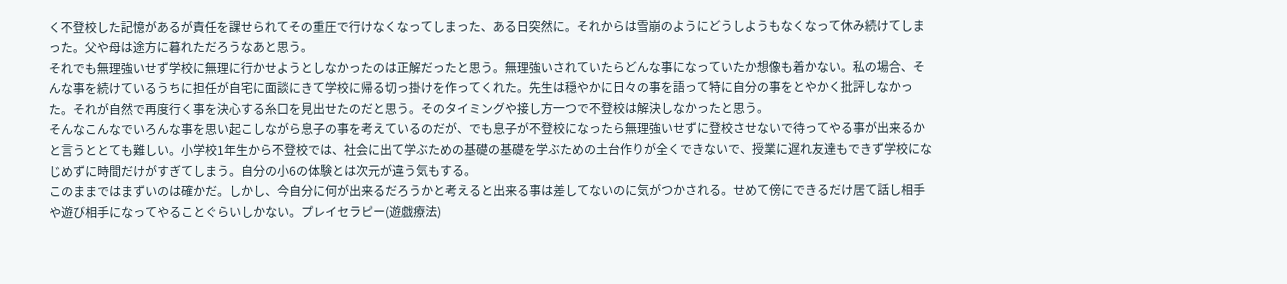く不登校した記憶があるが責任を課せられてその重圧で行けなくなってしまった、ある日突然に。それからは雪崩のようにどうしようもなくなって休み続けてしまった。父や母は途方に暮れただろうなあと思う。
それでも無理強いせず学校に無理に行かせようとしなかったのは正解だったと思う。無理強いされていたらどんな事になっていたか想像も着かない。私の場合、そんな事を続けているうちに担任が自宅に面談にきて学校に帰る切っ掛けを作ってくれた。先生は穏やかに日々の事を語って特に自分の事をとやかく批評しなかった。それが自然で再度行く事を決心する糸口を見出せたのだと思う。そのタイミングや接し方一つで不登校は解決しなかったと思う。
そんなこんなでいろんな事を思い起こしながら息子の事を考えているのだが、でも息子が不登校になったら無理強いせずに登校させないで待ってやる事が出来るかと言うととても難しい。小学校1年生から不登校では、社会に出て学ぶための基礎の基礎を学ぶための土台作りが全くできないで、授業に遅れ友達もできず学校になじめずに時間だけがすぎてしまう。自分の小6の体験とは次元が違う気もする。
このままではまずいのは確かだ。しかし、今自分に何が出来るだろうかと考えると出来る事は差してないのに気がつかされる。せめて傍にできるだけ居て話し相手や遊び相手になってやることぐらいしかない。プレイセラピー(遊戯療法)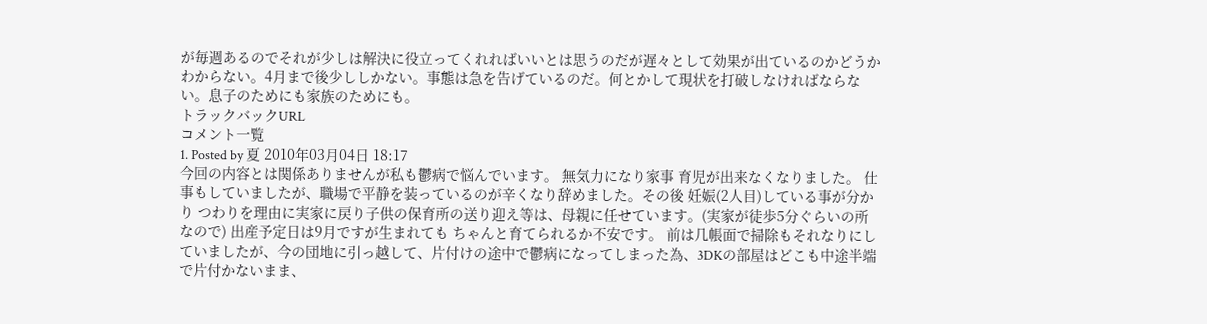が毎週あるのでそれが少しは解決に役立ってくれればいいとは思うのだが遅々として効果が出ているのかどうかわからない。4月まで後少ししかない。事態は急を告げているのだ。何とかして現状を打破しなければならない。息子のためにも家族のためにも。
トラックバックURL
コメント一覧
1. Posted by 夏 2010年03月04日 18:17
今回の内容とは関係ありませんが私も鬱病で悩んでいます。 無気力になり家事 育児が出来なくなりました。 仕事もしていましたが、職場で平静を装っているのが辛くなり辞めました。その後 妊娠(2人目)している事が分かり つわりを理由に実家に戻り子供の保育所の送り迎え等は、母親に任せています。(実家が徒歩5分ぐらいの所なので) 出産予定日は9月ですが生まれても ちゃんと育てられるか不安です。 前は几帳面で掃除もそれなりにしていましたが、今の団地に引っ越して、片付けの途中で鬱病になってしまった為、3DKの部屋はどこも中途半端で片付かないまま、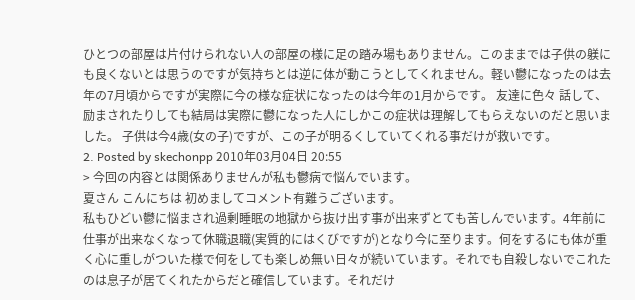ひとつの部屋は片付けられない人の部屋の様に足の踏み場もありません。このままでは子供の躾にも良くないとは思うのですが気持ちとは逆に体が動こうとしてくれません。軽い鬱になったのは去年の7月頃からですが実際に今の様な症状になったのは今年の1月からです。 友達に色々 話して、励まされたりしても結局は実際に鬱になった人にしかこの症状は理解してもらえないのだと思いました。 子供は今4歳(女の子)ですが、この子が明るくしていてくれる事だけが救いです。
2. Posted by skechonpp 2010年03月04日 20:55
> 今回の内容とは関係ありませんが私も鬱病で悩んでいます。
夏さん こんにちは 初めましてコメント有難うございます。
私もひどい鬱に悩まされ過剰睡眠の地獄から抜け出す事が出来ずとても苦しんでいます。4年前に仕事が出来なくなって休職退職(実質的にはくびですが)となり今に至ります。何をするにも体が重く心に重しがついた様で何をしても楽しめ無い日々が続いています。それでも自殺しないでこれたのは息子が居てくれたからだと確信しています。それだけ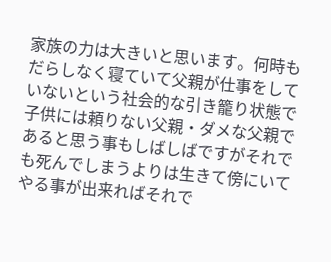家族の力は大きいと思います。何時もだらしなく寝ていて父親が仕事をしていないという社会的な引き籠り状態で子供には頼りない父親・ダメな父親であると思う事もしばしばですがそれでも死んでしまうよりは生きて傍にいてやる事が出来ればそれで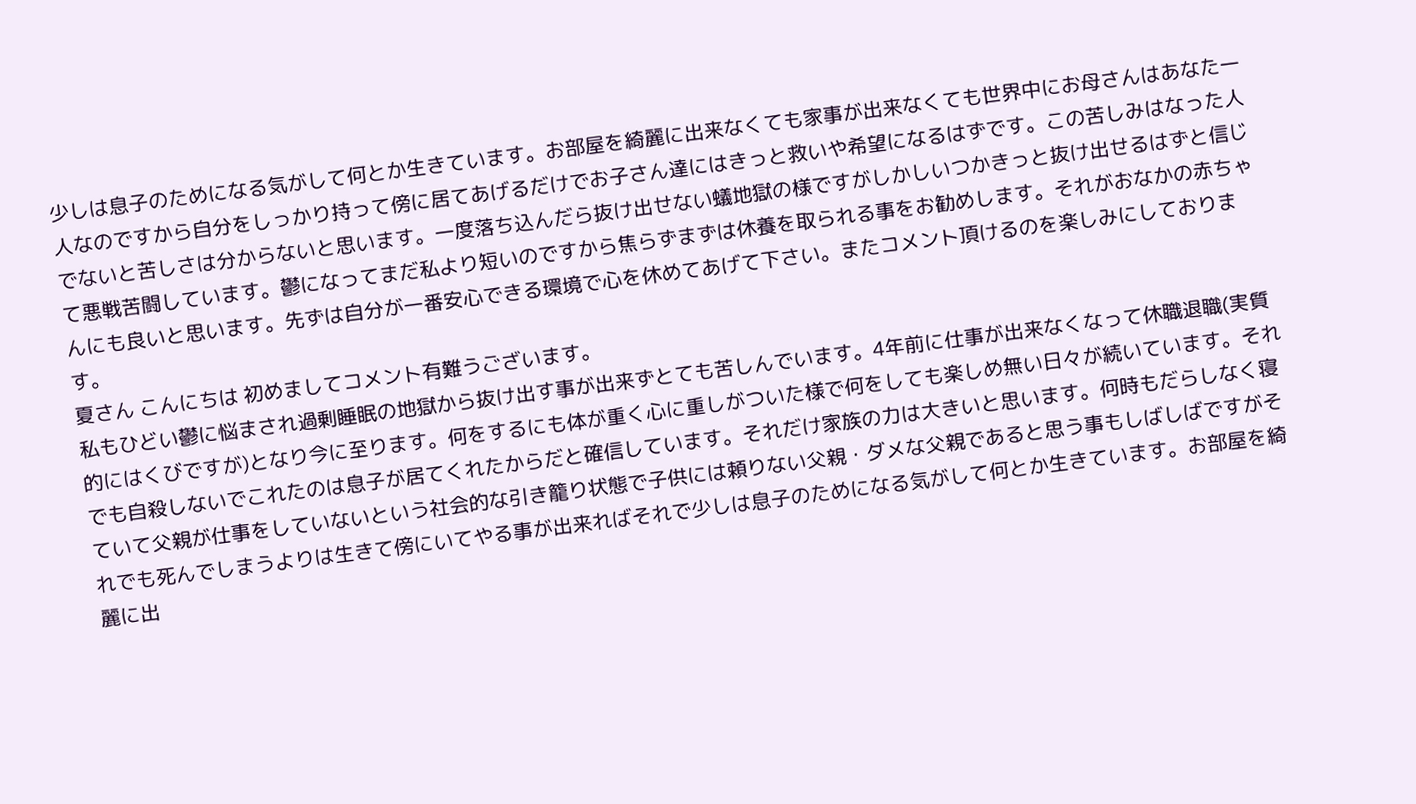少しは息子のためになる気がして何とか生きています。お部屋を綺麗に出来なくても家事が出来なくても世界中にお母さんはあなた一人なのですから自分をしっかり持って傍に居てあげるだけでお子さん達にはきっと救いや希望になるはずです。この苦しみはなった人でないと苦しさは分からないと思います。一度落ち込んだら抜け出せない蟻地獄の様ですがしかしいつかきっと抜け出せるはずと信じて悪戦苦闘しています。鬱になってまだ私より短いのですから焦らずまずは休養を取られる事をお勧めします。それがおなかの赤ちゃんにも良いと思います。先ずは自分が一番安心できる環境で心を休めてあげて下さい。またコメント頂けるのを楽しみにしております。
夏さん こんにちは 初めましてコメント有難うございます。
私もひどい鬱に悩まされ過剰睡眠の地獄から抜け出す事が出来ずとても苦しんでいます。4年前に仕事が出来なくなって休職退職(実質的にはくびですが)となり今に至ります。何をするにも体が重く心に重しがついた様で何をしても楽しめ無い日々が続いています。それでも自殺しないでこれたのは息子が居てくれたからだと確信しています。それだけ家族の力は大きいと思います。何時もだらしなく寝ていて父親が仕事をしていないという社会的な引き籠り状態で子供には頼りない父親・ダメな父親であると思う事もしばしばですがそれでも死んでしまうよりは生きて傍にいてやる事が出来ればそれで少しは息子のためになる気がして何とか生きています。お部屋を綺麗に出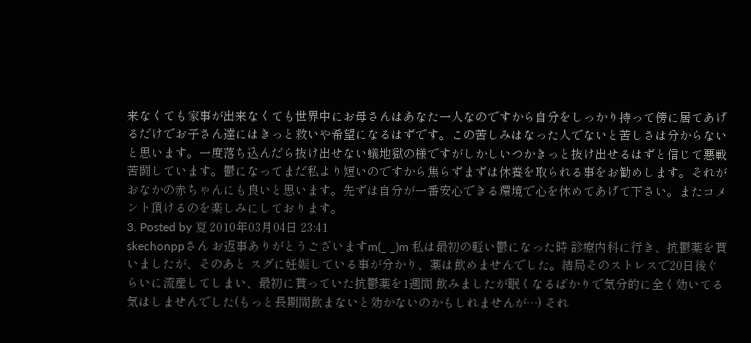来なくても家事が出来なくても世界中にお母さんはあなた一人なのですから自分をしっかり持って傍に居てあげるだけでお子さん達にはきっと救いや希望になるはずです。この苦しみはなった人でないと苦しさは分からないと思います。一度落ち込んだら抜け出せない蟻地獄の様ですがしかしいつかきっと抜け出せるはずと信じて悪戦苦闘しています。鬱になってまだ私より短いのですから焦らずまずは休養を取られる事をお勧めします。それがおなかの赤ちゃんにも良いと思います。先ずは自分が一番安心できる環境で心を休めてあげて下さい。またコメント頂けるのを楽しみにしております。
3. Posted by 夏 2010年03月04日 23:41
skechonppさん お返事ありがとうございますm(_ _)m 私は最初の軽い鬱になった時 診療内科に行き、抗鬱薬を貰いましたが、そのあと スグに妊娠している事が分かり、薬は飲めませんでした。結局そのストレスで20日後ぐらいに流産してしまい、最初に貰っていた抗鬱薬を1週間 飲みましたが眠くなるばかりで気分的に全く効いてる気はしませんでした(もっと長期間飲まないと効かないのかもしれませんが…) それ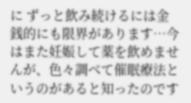に ずっと飲み続けるには金銭的にも限界があります…今はまた妊娠して薬を飲めませんが、色々調べて催眠療法というのがあると知ったのです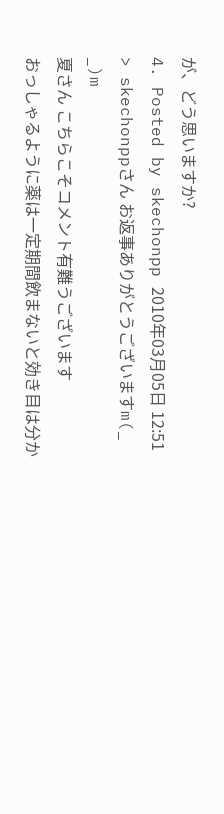が、どう思いますか?
4. Posted by skechonpp 2010年03月05日 12:51
> skechonppさん お返事ありがとうございますm(_ _)m
夏さん こちらこそコメント有難うございます
おっしゃるように薬は一定期間飲まないと効き目は分か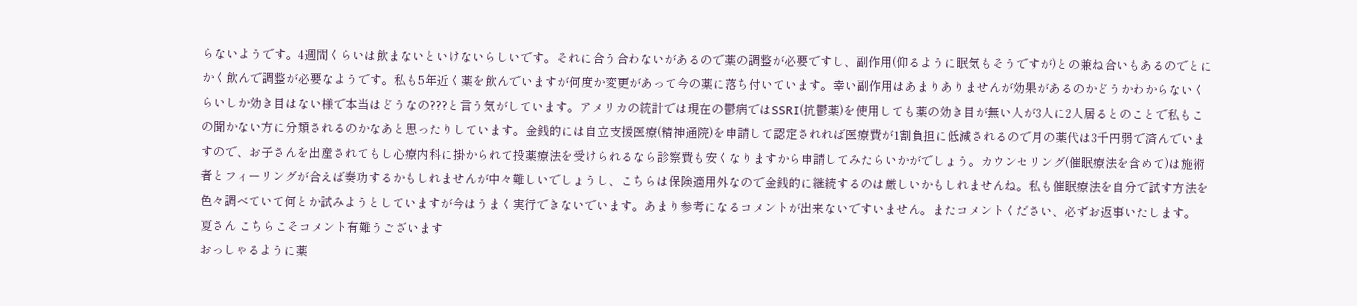らないようです。4週間くらいは飲まないといけないらしいです。それに合う合わないがあるので薬の調整が必要ですし、副作用(仰るように眠気もそうですが)との兼ね合いもあるのでとにかく飲んで調整が必要なようです。私も5年近く薬を飲んでいますが何度か変更があって今の薬に落ち付いています。幸い副作用はあまりありませんが効果があるのかどうかわからないくらいしか効き目はない様で本当はどうなの???と言う気がしています。アメリカの統計では現在の鬱病ではSSRI(抗鬱薬)を使用しても薬の効き目が無い人が3人に2人居るとのことで私もこの聞かない方に分類されるのかなあと思ったりしています。金銭的には自立支援医療(精神通院)を申請して認定されれば医療費が1割負担に低減されるので月の薬代は3千円弱で済んでいますので、お子さんを出産されてもし心療内科に掛かられて投薬療法を受けられるなら診察費も安くなりますから申請してみたらいかがでしょう。カウンセリング(催眠療法を含めて)は施術者とフィーリングが合えば奏功するかもしれませんが中々難しいでしょうし、こちらは保険適用外なので金銭的に継続するのは厳しいかもしれませんね。私も催眠療法を自分で試す方法を色々調べていて何とか試みようとしていますが今はうまく実行できないでいます。あまり参考になるコメントが出来ないですいません。またコメントください、必ずお返事いたします。
夏さん こちらこそコメント有難うございます
おっしゃるように薬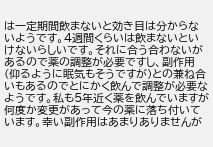は一定期間飲まないと効き目は分からないようです。4週間くらいは飲まないといけないらしいです。それに合う合わないがあるので薬の調整が必要ですし、副作用(仰るように眠気もそうですが)との兼ね合いもあるのでとにかく飲んで調整が必要なようです。私も5年近く薬を飲んでいますが何度か変更があって今の薬に落ち付いています。幸い副作用はあまりありませんが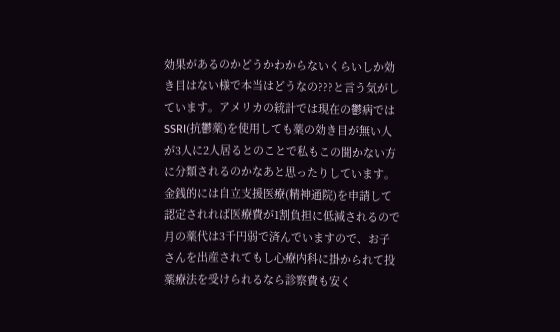効果があるのかどうかわからないくらいしか効き目はない様で本当はどうなの???と言う気がしています。アメリカの統計では現在の鬱病ではSSRI(抗鬱薬)を使用しても薬の効き目が無い人が3人に2人居るとのことで私もこの聞かない方に分類されるのかなあと思ったりしています。金銭的には自立支援医療(精神通院)を申請して認定されれば医療費が1割負担に低減されるので月の薬代は3千円弱で済んでいますので、お子さんを出産されてもし心療内科に掛かられて投薬療法を受けられるなら診察費も安く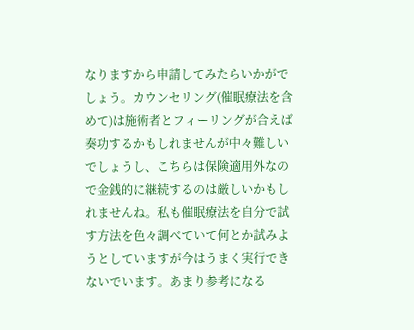なりますから申請してみたらいかがでしょう。カウンセリング(催眠療法を含めて)は施術者とフィーリングが合えば奏功するかもしれませんが中々難しいでしょうし、こちらは保険適用外なので金銭的に継続するのは厳しいかもしれませんね。私も催眠療法を自分で試す方法を色々調べていて何とか試みようとしていますが今はうまく実行できないでいます。あまり参考になる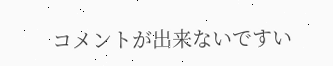コメントが出来ないですい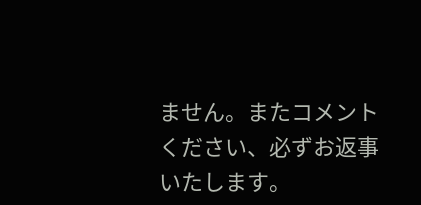ません。またコメントください、必ずお返事いたします。